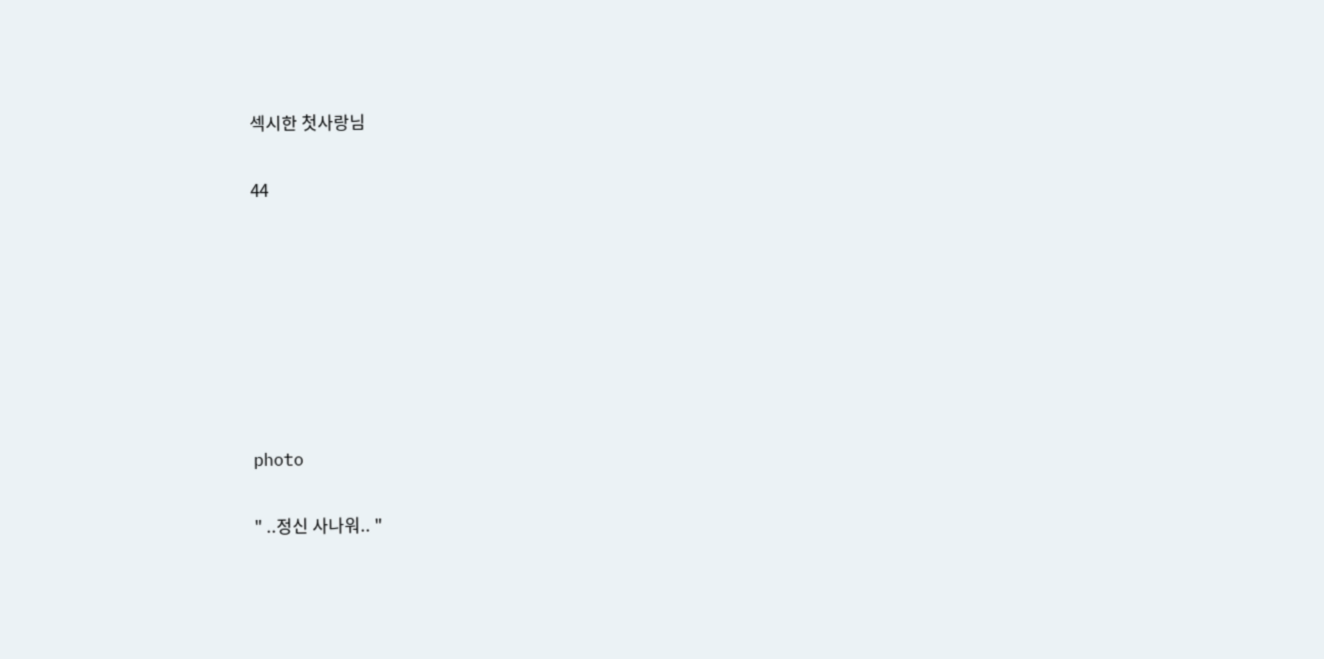섹시한 첫사랑님

44







photo

" ..정신 사나워.. "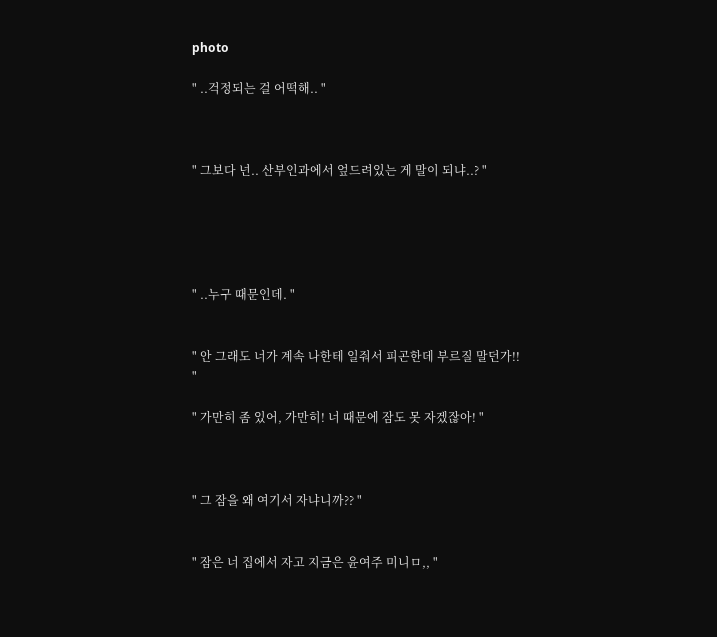photo

" ..걱정되는 걸 어떡해.. "



" 그보다 넌.. 산부인과에서 엎드려있는 게 말이 되냐..? "





" ..누구 때문인데. "


" 안 그래도 너가 계속 나한테 일줘서 피곤한데 부르질 말던가!! "

" 가만히 좀 있어, 가만히! 너 때문에 잠도 못 자겠잖아! "



" 그 잠을 왜 여기서 자냐니까?? "


" 잠은 너 집에서 자고 지금은 윤여주 미니ㅁ,, "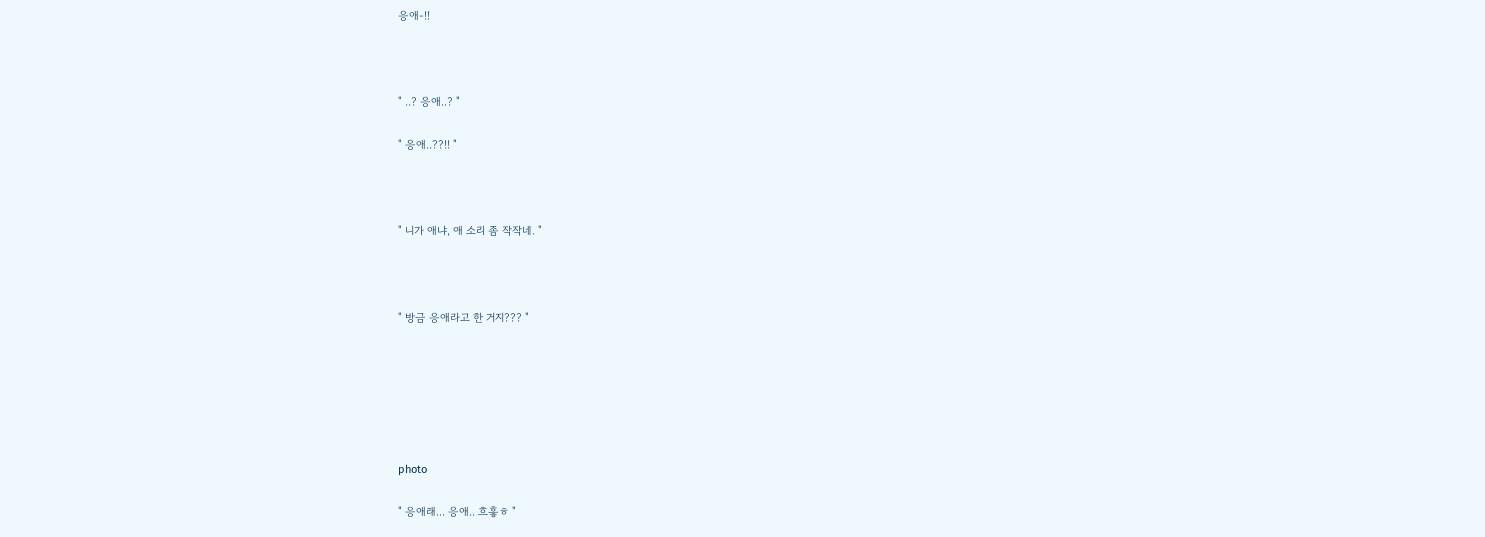응애-!!



" ..? 응애..? "

" 응애..??!! "



" 니가 애냐, 애 소리 좀 작작네. "



" 방금 응애라고 한 거지??? "






photo

" 응애래... 응애.. 흐흫ㅎ "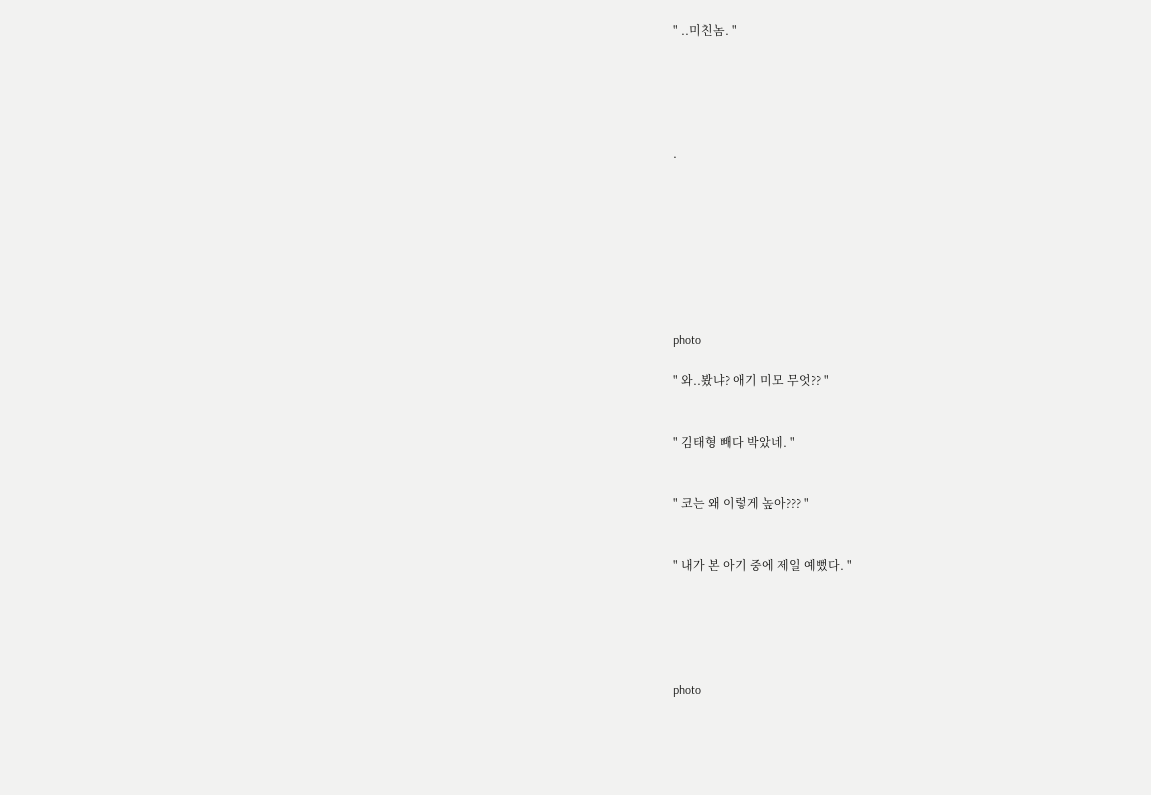" ..미친놈. "





.








photo

" 와..봤냐? 애기 미모 무엇?? "


" 김태형 빼다 박았네. "


" 코는 왜 이렇게 높아??? "


" 내가 본 아기 중에 제일 예뻤다. "





photo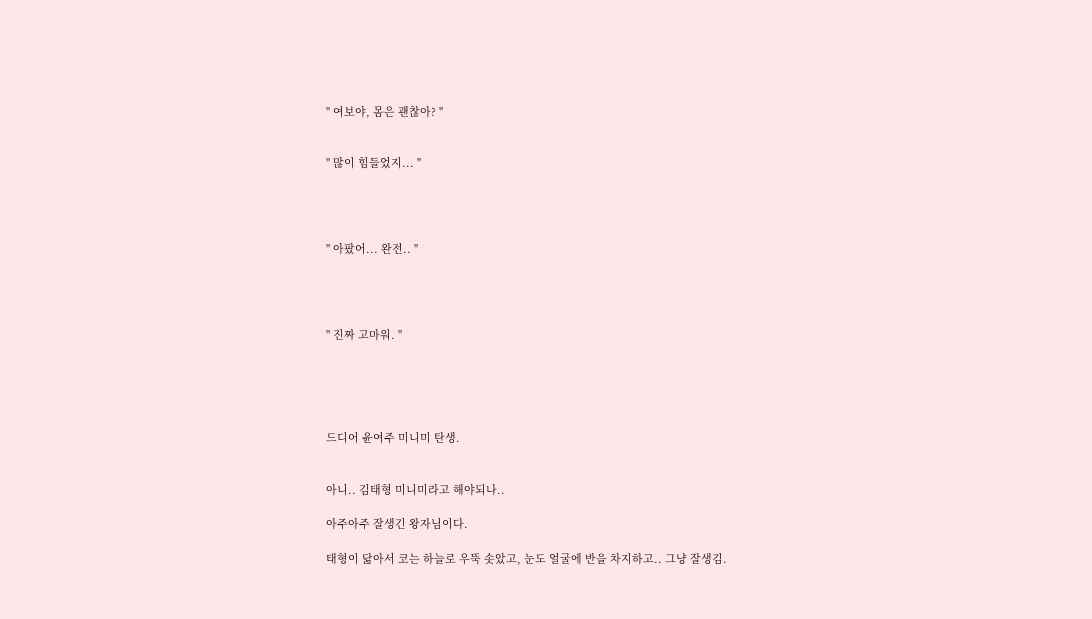" 여보야, 몸은 괜찮아? "


" 많이 힘들었지... "




" 아팠어... 완전.. "




" 진짜 고마워. "





드디어 윤여주 미니미 탄생.


아니.. 김태형 미니미라고 해야되나..

아주아주 잘생긴 왕자님이다.

태형이 닮아서 코는 하늘로 우뚝 솟았고, 눈도 얼굴에 반을 차지하고.. 그냥 잘생김.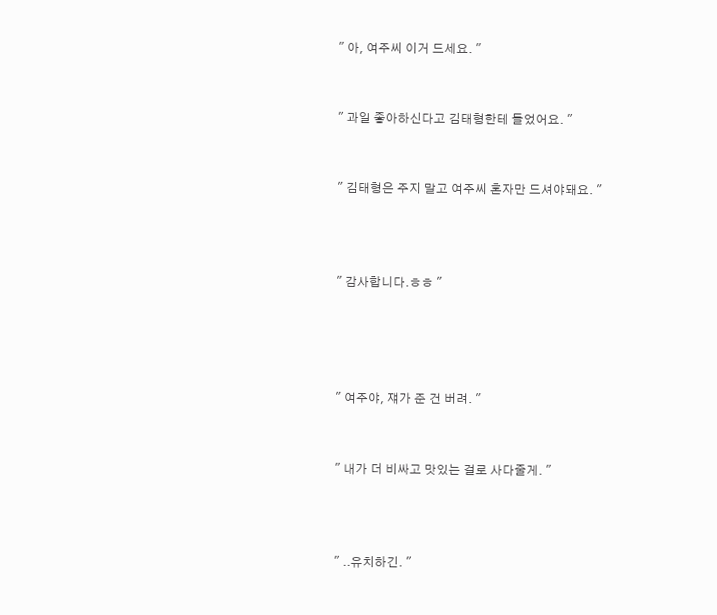" 아, 여주씨 이거 드세요. "


" 과일 좋아하신다고 김태형한테 들었어요. "


" 김태형은 주지 말고 여주씨 혼자만 드셔야돼요. "



" 감사합니다.ㅎㅎ "




" 여주야, 쟤가 준 건 버려. "


" 내가 더 비싸고 맛있는 걸로 사다줄게. "



" ..유치하긴. "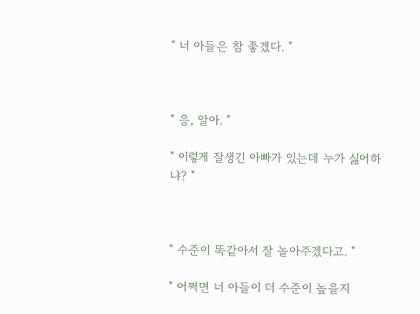" 너 아들은 참 좋겠다. "



" 응, 알아. "

" 이렇게 잘생긴 아빠가 있는데 누가 싫어하냐? "



" 수준이 똑같아서 잘 놀아주겠다고. "

" 어쩌면 너 아들이 더 수준이 높을지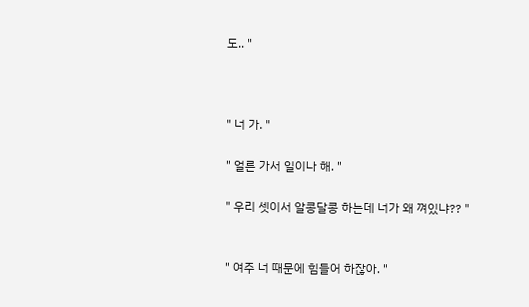도.. "



" 너 가. "

" 얼른 가서 일이나 해. "

" 우리 셋이서 알콩달콩 하는데 너가 왜 껴있냐?? "


" 여주 너 때문에 힘들어 하잖아. "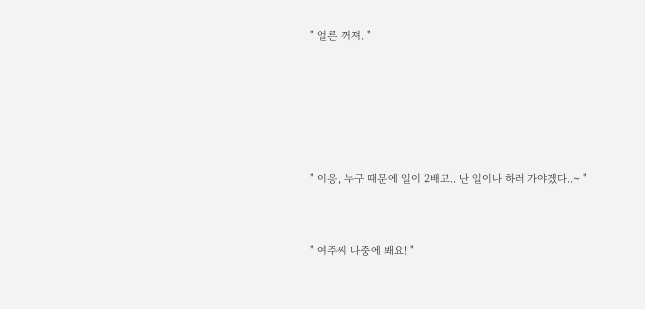" 얼른 꺼져. "





" 이응, 누구 때문에 일이 2배고.. 난 일이나 하러 가야겠다..~ "


" 여주씨 나중에 봬요! "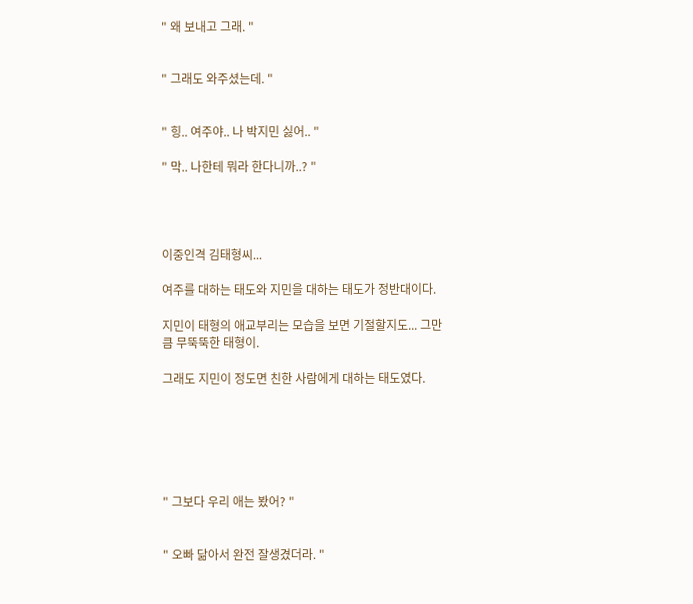" 왜 보내고 그래. "


" 그래도 와주셨는데. "


" 힝.. 여주야.. 나 박지민 싫어.. "

" 막.. 나한테 뭐라 한다니까..? "




이중인격 김태형씨...

여주를 대하는 태도와 지민을 대하는 태도가 정반대이다.

지민이 태형의 애교부리는 모습을 보면 기절할지도... 그만큼 무뚝뚝한 태형이.

그래도 지민이 정도면 친한 사람에게 대하는 태도였다.






" 그보다 우리 애는 봤어? "


" 오빠 닮아서 완전 잘생겼더라. "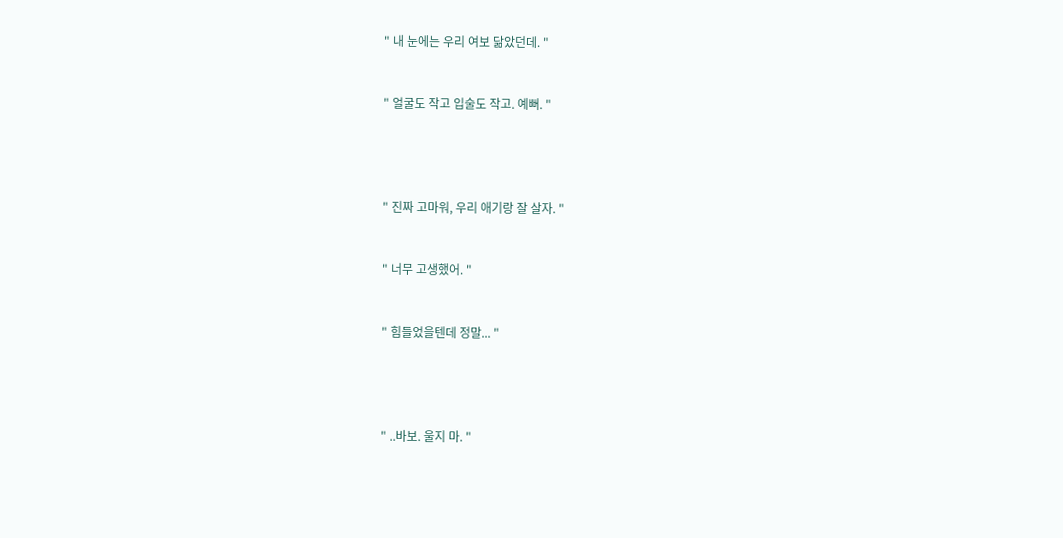" 내 눈에는 우리 여보 닮았던데. "


" 얼굴도 작고 입술도 작고. 예뻐. "




" 진짜 고마워, 우리 애기랑 잘 살자. "


" 너무 고생했어. "


" 힘들었을텐데 정말... "




" ..바보. 울지 마. "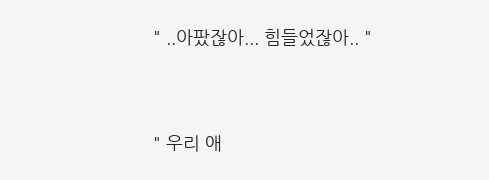" ..아팠잖아... 힘들었잖아.. "


" 우리 애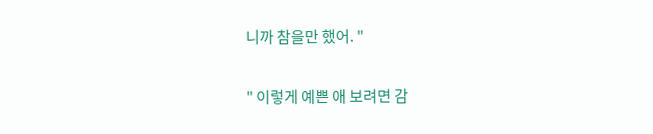니까 참을만 했어. "


" 이렇게 예쁜 애 보려면 감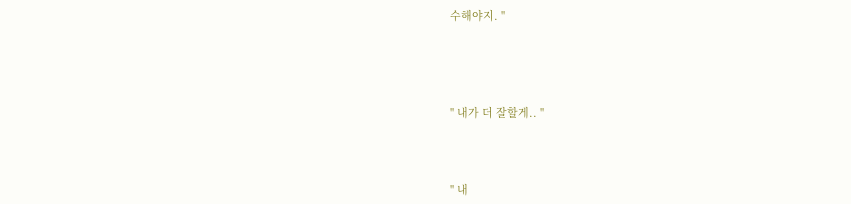수해야지. "




" 내가 더 잘할게.. "



" 내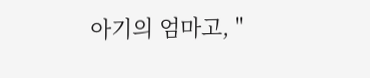아기의 엄마고, "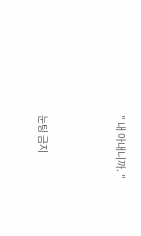" 내 아내니까. "





눈팅 금지